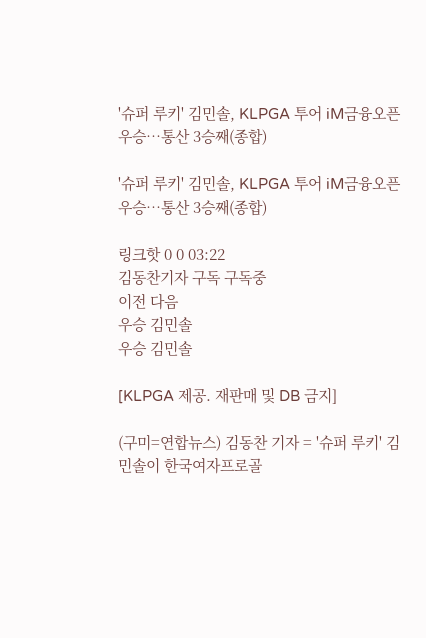'슈퍼 루키' 김민솔, KLPGA 투어 iM금융오픈 우승…통산 3승째(종합)

'슈퍼 루키' 김민솔, KLPGA 투어 iM금융오픈 우승…통산 3승째(종합)

링크핫 0 0 03:22
김동찬기자 구독 구독중
이전 다음
우승 김민솔
우승 김민솔

[KLPGA 제공. 재판매 및 DB 금지]

(구미=연합뉴스) 김동찬 기자 = '슈퍼 루키' 김민솔이 한국여자프로골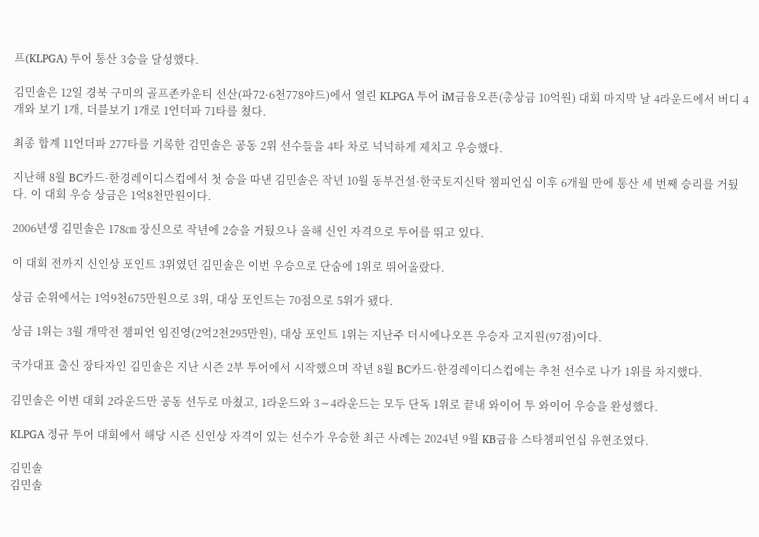프(KLPGA) 투어 통산 3승을 달성했다.

김민솔은 12일 경북 구미의 골프존카운티 선산(파72·6천778야드)에서 열린 KLPGA 투어 iM금융오픈(총상금 10억원) 대회 마지막 날 4라운드에서 버디 4개와 보기 1개, 더블보기 1개로 1언더파 71타를 쳤다.

최종 합계 11언더파 277타를 기록한 김민솔은 공동 2위 선수들을 4타 차로 넉넉하게 제치고 우승했다.

지난해 8월 BC카드·한경레이디스컵에서 첫 승을 따낸 김민솔은 작년 10월 동부건설·한국토지신탁 챔피언십 이후 6개월 만에 통산 세 번째 승리를 거뒀다. 이 대회 우승 상금은 1억8천만원이다.

2006년생 김민솔은 178㎝ 장신으로 작년에 2승을 거뒀으나 올해 신인 자격으로 투어를 뛰고 있다.

이 대회 전까지 신인상 포인트 3위였던 김민솔은 이번 우승으로 단숨에 1위로 뛰어올랐다.

상금 순위에서는 1억9천675만원으로 3위, 대상 포인트는 70점으로 5위가 됐다.

상금 1위는 3월 개막전 챔피언 임진영(2억2천295만원), 대상 포인트 1위는 지난주 더시에나오픈 우승자 고지원(97점)이다.

국가대표 출신 장타자인 김민솔은 지난 시즌 2부 투어에서 시작했으며 작년 8월 BC카드·한경레이디스컵에는 추천 선수로 나가 1위를 차지했다.

김민솔은 이번 대회 2라운드만 공동 선두로 마쳤고, 1라운드와 3∼4라운드는 모두 단독 1위로 끝내 와이어 투 와이어 우승을 완성했다.

KLPGA 정규 투어 대회에서 해당 시즌 신인상 자격이 있는 선수가 우승한 최근 사례는 2024년 9월 KB금융 스타챔피언십 유현조였다.

김민솔
김민솔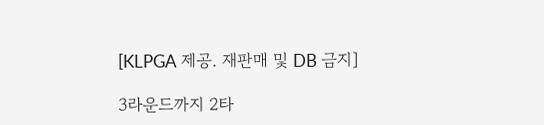[KLPGA 제공. 재판매 및 DB 금지]

3라운드까지 2타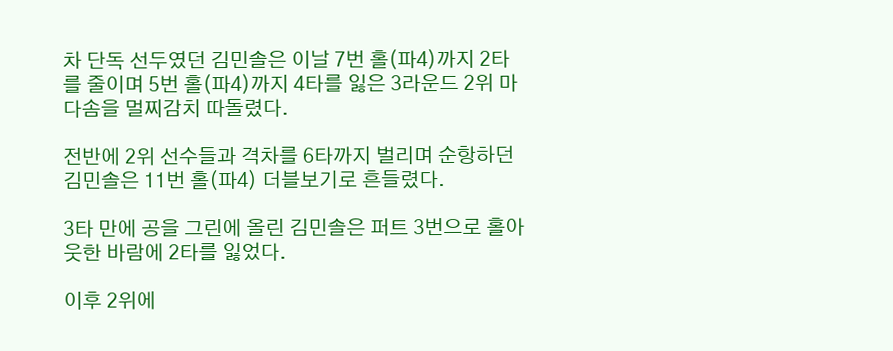차 단독 선두였던 김민솔은 이날 7번 홀(파4)까지 2타를 줄이며 5번 홀(파4)까지 4타를 잃은 3라운드 2위 마다솜을 멀찌감치 따돌렸다.

전반에 2위 선수들과 격차를 6타까지 벌리며 순항하던 김민솔은 11번 홀(파4) 더블보기로 흔들렸다.

3타 만에 공을 그린에 올린 김민솔은 퍼트 3번으로 홀아웃한 바람에 2타를 잃었다.

이후 2위에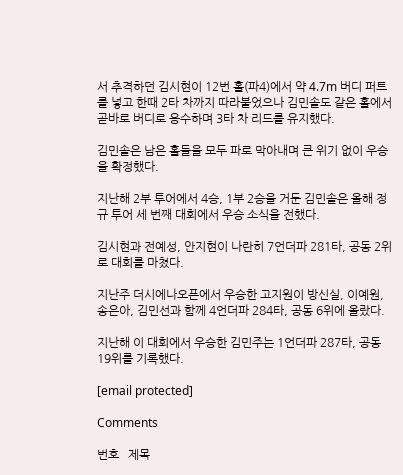서 추격하던 김시현이 12번 홀(파4)에서 약 4.7m 버디 퍼트를 넣고 한때 2타 차까지 따라붙었으나 김민솔도 같은 홀에서 곧바로 버디로 응수하며 3타 차 리드를 유지했다.

김민솔은 남은 홀들을 모두 파로 막아내며 큰 위기 없이 우승을 확정했다.

지난해 2부 투어에서 4승, 1부 2승을 거둔 김민솔은 올해 정규 투어 세 번째 대회에서 우승 소식을 전했다.

김시현과 전예성, 안지현이 나란히 7언더파 281타, 공동 2위로 대회를 마쳤다.

지난주 더시에나오픈에서 우승한 고지원이 방신실, 이예원, 송은아, 김민선과 함께 4언더파 284타, 공동 6위에 올랐다.

지난해 이 대회에서 우승한 김민주는 1언더파 287타, 공동 19위를 기록했다.

[email protected]

Comments

번호   제목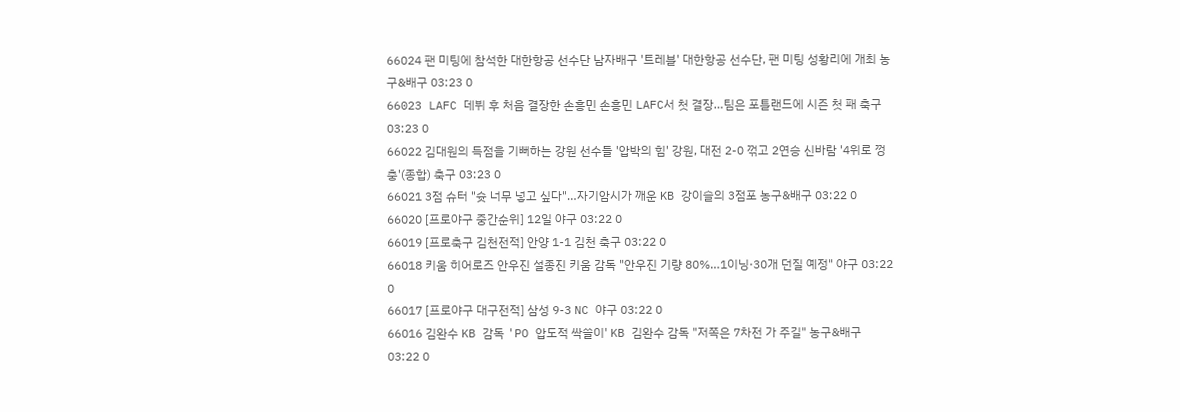66024 팬 미팅에 참석한 대한항공 선수단 남자배구 '트레블' 대한항공 선수단, 팬 미팅 성황리에 개최 농구&배구 03:23 0
66023 LAFC 데뷔 후 처음 결장한 손흥민 손흥민 LAFC서 첫 결장…팀은 포틀랜드에 시즌 첫 패 축구 03:23 0
66022 김대원의 득점을 기뻐하는 강원 선수들 '압박의 힘' 강원, 대전 2-0 꺾고 2연승 신바람 '4위로 껑충'(종합) 축구 03:23 0
66021 3점 슈터 "슛 너무 넣고 싶다"…자기암시가 깨운 KB 강이슬의 3점포 농구&배구 03:22 0
66020 [프로야구 중간순위] 12일 야구 03:22 0
66019 [프로축구 김천전적] 안양 1-1 김천 축구 03:22 0
66018 키움 히어로즈 안우진 설종진 키움 감독 "안우진 기량 80%…1이닝·30개 던질 예정" 야구 03:22 0
66017 [프로야구 대구전적] 삼성 9-3 NC 야구 03:22 0
66016 김완수 KB 감독 'PO 압도적 싹쓸이' KB 김완수 감독 "저쪽은 7차전 가 주길" 농구&배구 03:22 0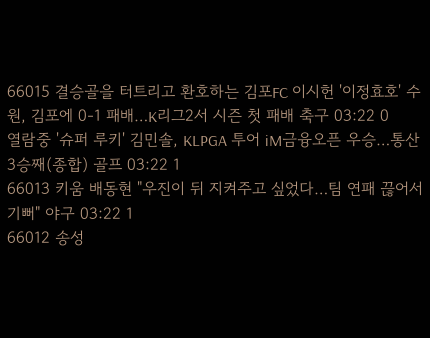66015 결승골을 터트리고 환호하는 김포FC 이시헌 '이정효호' 수원, 김포에 0-1 패배…K리그2서 시즌 첫 패배 축구 03:22 0
열람중 '슈퍼 루키' 김민솔, KLPGA 투어 iM금융오픈 우승…통산 3승째(종합) 골프 03:22 1
66013 키움 배동현 "우진이 뒤 지켜주고 싶었다…팀 연패 끊어서 기뻐" 야구 03:22 1
66012 송성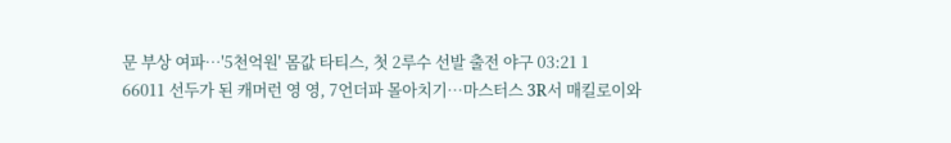문 부상 여파…'5천억원' 몸값 타티스, 첫 2루수 선발 출전 야구 03:21 1
66011 선두가 된 캐머런 영 영, 7언더파 몰아치기…마스터스 3R서 매킬로이와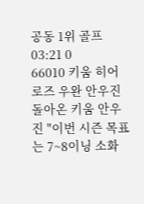공동 1위 골프 03:21 0
66010 키움 히어로즈 우완 안우진 돌아온 키움 안우진 "이번 시즌 목표는 7~8이닝 소화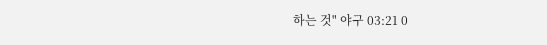하는 것" 야구 03:21 0